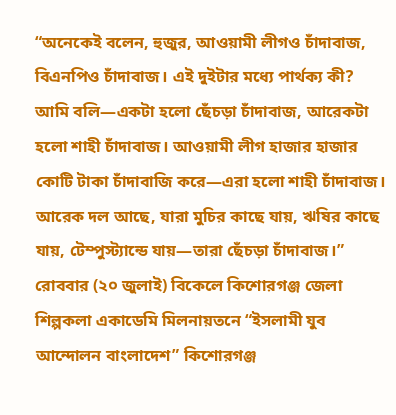“অনেকেই বলেন, হুজুর, আওয়ামী লীগও চাঁদাবাজ, বিএনপিও চাঁদাবাজ। এই দুইটার মধ্যে পার্থক্য কী? আমি বলি—একটা হলো ছেঁচড়া চাঁদাবাজ, আরেকটা হলো শাহী চাঁদাবাজ। আওয়ামী লীগ হাজার হাজার কোটি টাকা চাঁদাবাজি করে—এরা হলো শাহী চাঁদাবাজ। আরেক দল আছে, যারা মুচির কাছে যায়, ঋষির কাছে যায়, টেম্পুস্ট্যান্ডে যায়—তারা ছেঁচড়া চাঁদাবাজ।”
রোববার (২০ জুলাই) বিকেলে কিশোরগঞ্জ জেলা শিল্পকলা একাডেমি মিলনায়তনে “ইসলামী যুব আন্দোলন বাংলাদেশ” কিশোরগঞ্জ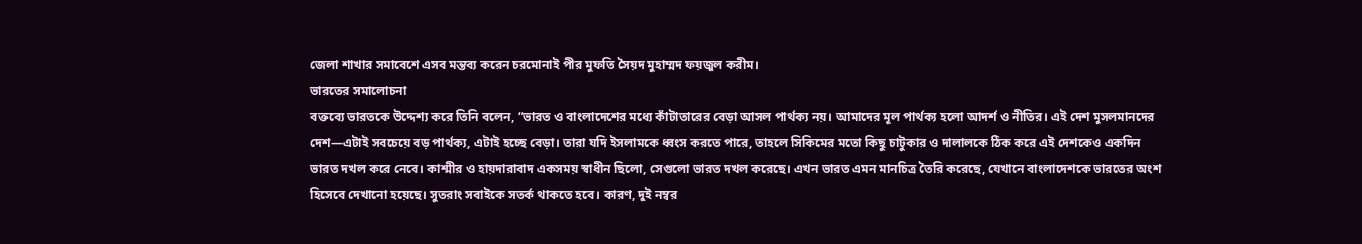জেলা শাখার সমাবেশে এসব মন্তব্য করেন চরমোনাই পীর মুফতি সৈয়দ মুহাম্মদ ফয়জুল করীম।
ভারতের সমালোচনা
বক্তব্যে ভারতকে উদ্দেশ্য করে তিনি বলেন, “ভারত ও বাংলাদেশের মধ্যে কাঁটাতারের বেড়া আসল পার্থক্য নয়। আমাদের মূল পার্থক্য হলো আদর্শ ও নীতির। এই দেশ মুসলমানদের দেশ—এটাই সবচেয়ে বড় পার্থক্য, এটাই হচ্ছে বেড়া। তারা যদি ইসলামকে ধ্বংস করতে পারে, তাহলে সিকিমের মতো কিছু চাটুকার ও দালালকে ঠিক করে এই দেশকেও একদিন ভারত দখল করে নেবে। কাশ্মীর ও হায়দারাবাদ একসময় স্বাধীন ছিলো, সেগুলো ভারত দখল করেছে। এখন ভারত এমন মানচিত্র তৈরি করেছে, যেখানে বাংলাদেশকে ভারতের অংশ হিসেবে দেখানো হয়েছে। সুতরাং সবাইকে সতর্ক থাকতে হবে। কারণ, দুই নম্বর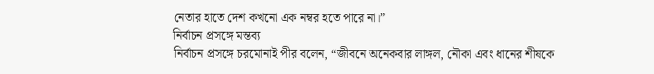নেতার হাতে দেশ কখনো এক নম্বর হতে পারে না।”
নির্বাচন প্রসঙ্গে মন্তব্য
নির্বাচন প্রসঙ্গে চরমোনাই পীর বলেন, “জীবনে অনেকবার লাঙ্গল, নৌকা এবং ধানের শীষকে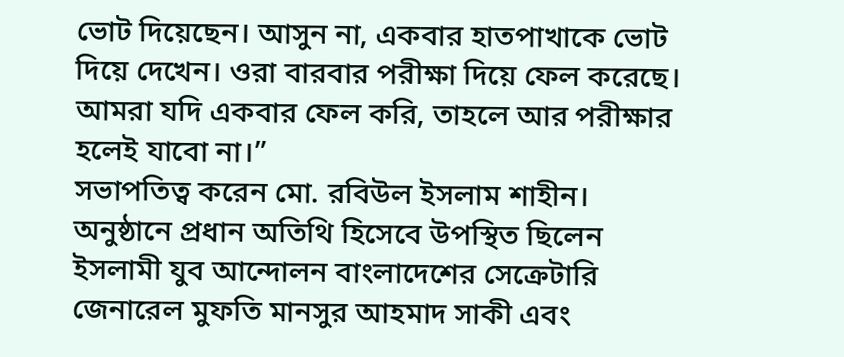ভোট দিয়েছেন। আসুন না, একবার হাতপাখাকে ভোট দিয়ে দেখেন। ওরা বারবার পরীক্ষা দিয়ে ফেল করেছে। আমরা যদি একবার ফেল করি, তাহলে আর পরীক্ষার হলেই যাবো না।”
সভাপতিত্ব করেন মো. রবিউল ইসলাম শাহীন। অনুষ্ঠানে প্রধান অতিথি হিসেবে উপস্থিত ছিলেন ইসলামী যুব আন্দোলন বাংলাদেশের সেক্রেটারি জেনারেল মুফতি মানসুর আহমাদ সাকী এবং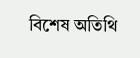বিশেষ অতিথি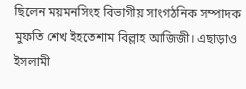ছিলেন ময়মনসিংহ বিভাগীয় সাংগঠনিক সম্পাদক মুফতি শেখ ইহতেশাম বিল্লাহ আজিজী। এছাড়াও ইসলামী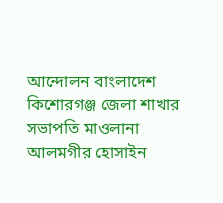আন্দোলন বাংলাদেশ কিশোরগঞ্জ জেলা শাখার সভাপতি মাওলানা আলমগীর হোসাইন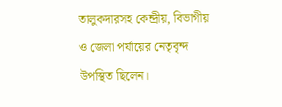তালুকদারসহ কেন্দ্রীয়, বিভাগীয় ও জেলা পর্যায়ের নেতৃবৃন্দ উপস্থিত ছিলেন।